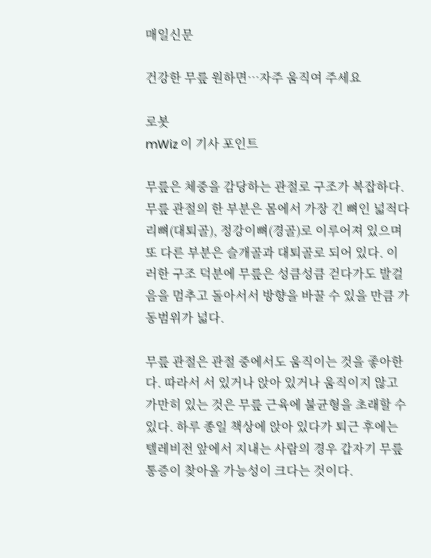매일신문

건강한 무릎 원하면…자주 움직여 주세요

로봇
mWiz 이 기사 포인트

무릎은 체중을 감당하는 관절로 구조가 복잡하다. 무릎 관절의 한 부분은 몸에서 가장 긴 뼈인 넓적다리뼈(대퇴골), 정강이뼈(경골)로 이루어져 있으며 또 다른 부분은 슬개골과 대퇴골로 되어 있다. 이러한 구조 덕분에 무릎은 성큼성큼 걷다가도 발걸음을 멈추고 돌아서서 방향을 바꿀 수 있을 만큼 가동범위가 넓다.

무릎 관절은 관절 중에서도 움직이는 것을 좋아한다. 따라서 서 있거나 앉아 있거나 움직이지 않고 가만히 있는 것은 무릎 근육에 불균형을 초래할 수 있다. 하루 종일 책상에 앉아 있다가 퇴근 후에는 텔레비전 앞에서 지내는 사람의 경우 갑자기 무릎 통증이 찾아올 가능성이 크다는 것이다.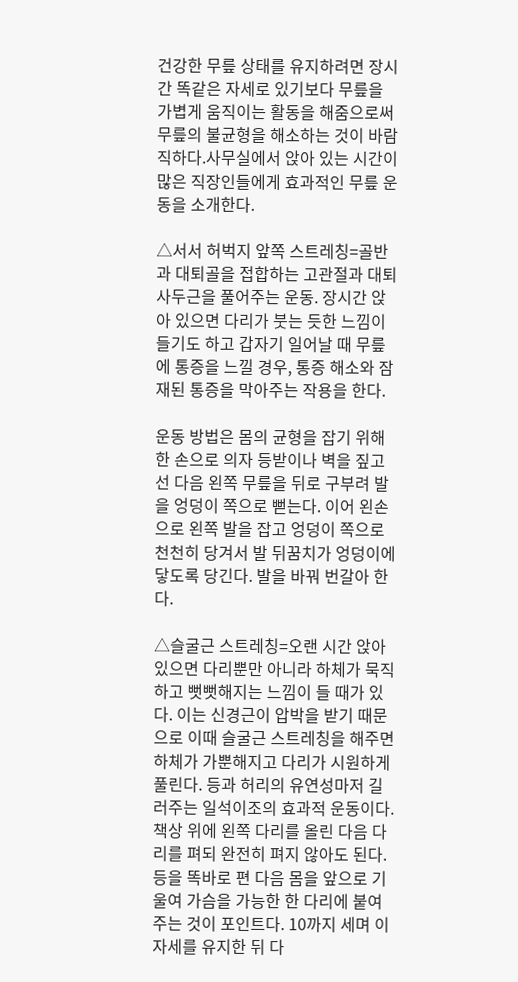건강한 무릎 상태를 유지하려면 장시간 똑같은 자세로 있기보다 무릎을 가볍게 움직이는 활동을 해줌으로써 무릎의 불균형을 해소하는 것이 바람직하다.사무실에서 앉아 있는 시간이 많은 직장인들에게 효과적인 무릎 운동을 소개한다.

△서서 허벅지 앞쪽 스트레칭=골반과 대퇴골을 접합하는 고관절과 대퇴사두근을 풀어주는 운동. 장시간 앉아 있으면 다리가 붓는 듯한 느낌이 들기도 하고 갑자기 일어날 때 무릎에 통증을 느낄 경우, 통증 해소와 잠재된 통증을 막아주는 작용을 한다.

운동 방법은 몸의 균형을 잡기 위해 한 손으로 의자 등받이나 벽을 짚고 선 다음 왼쪽 무릎을 뒤로 구부려 발을 엉덩이 쪽으로 뻗는다. 이어 왼손으로 왼쪽 발을 잡고 엉덩이 쪽으로 천천히 당겨서 발 뒤꿈치가 엉덩이에 닿도록 당긴다. 발을 바꿔 번갈아 한다.

△슬굴근 스트레칭=오랜 시간 앉아 있으면 다리뿐만 아니라 하체가 묵직하고 뻣뻣해지는 느낌이 들 때가 있다. 이는 신경근이 압박을 받기 때문으로 이때 슬굴근 스트레칭을 해주면 하체가 가뿐해지고 다리가 시원하게 풀린다. 등과 허리의 유연성마저 길러주는 일석이조의 효과적 운동이다. 책상 위에 왼쪽 다리를 올린 다음 다리를 펴되 완전히 펴지 않아도 된다. 등을 똑바로 편 다음 몸을 앞으로 기울여 가슴을 가능한 한 다리에 붙여주는 것이 포인트다. 10까지 세며 이 자세를 유지한 뒤 다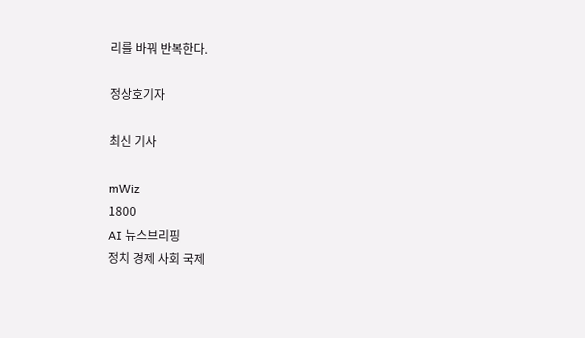리를 바꿔 반복한다.

정상호기자

최신 기사

mWiz
1800
AI 뉴스브리핑
정치 경제 사회 국제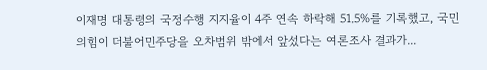이재명 대통령의 국정수행 지지율이 4주 연속 하락해 51.5%를 기록했고, 국민의힘이 더불어민주당을 오차범위 밖에서 앞섰다는 여론조사 결과가...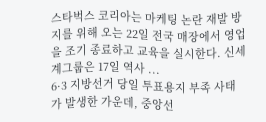스타벅스 코리아는 마케팅 논란 재발 방지를 위해 오는 22일 전국 매장에서 영업을 조기 종료하고 교육을 실시한다. 신세계그룹은 17일 역사 ...
6·3 지방선거 당일 투표용지 부족 사태가 발생한 가운데, 중앙선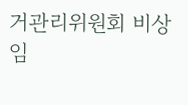거관리위원회 비상임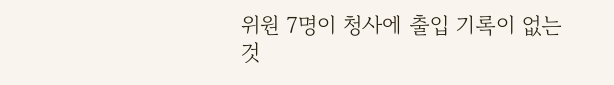위원 7명이 청사에 출입 기록이 없는 것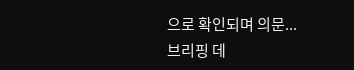으로 확인되며 의문...
브리핑 데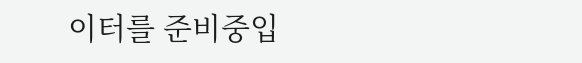이터를 준비중입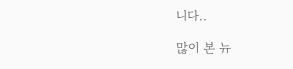니다..

많이 본 뉴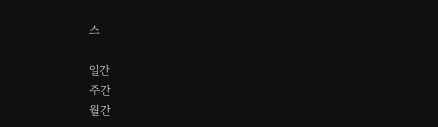스

일간
주간
월간